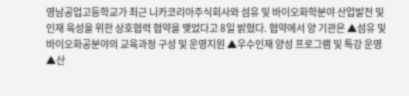영남공업고등학교가 최근 니카코리아주식회사와 섬유 및 바이오화학분야 산업발전 및 인재 육성을 위한 상호협력 협약을 맺었다고 8일 밝혔다. 협약에서 양 기관은 ▲섬유 및 바이오화공분야의 교육과정 구성 및 운영지원 ▲우수인재 양성 프로그램 및 특강 운영 ▲산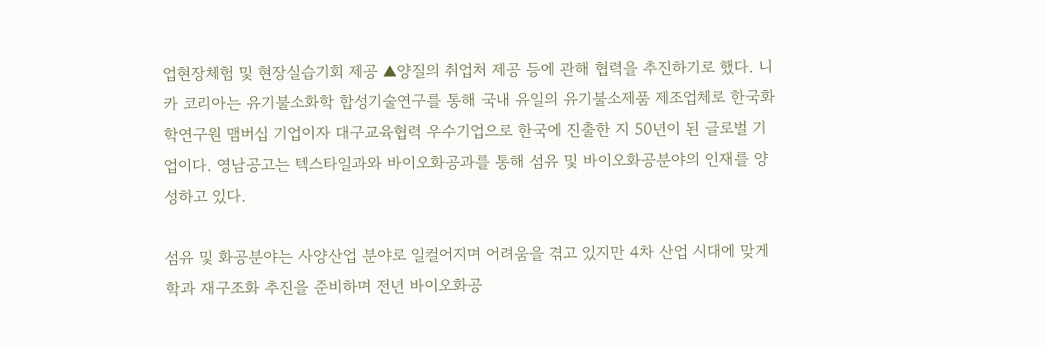업현장체험 및 현장실습기회 제공 ▲양질의 취업처 제공 등에 관해 협력을 추진하기로 했다. 니카 코리아는 유기불소화학 합성기술연구를 통해 국내 유일의 유기불소제품 제조업체로 한국화학연구원 맴버십 기업이자 대구교육협력 우수기업으로 한국에 진출한 지 50년이 된 글로벌 기업이다. 영남공고는 텍스타일과와 바이오화공과를 통해 섬유 및 바이오화공분야의 인재를 양성하고 있다.

섬유 및 화공분야는 사양산업 분야로 일컬어지며 어려움을 겪고 있지만 4차 산업 시대에 맞게 학과 재구조화 추진을 준비하며 전년 바이오화공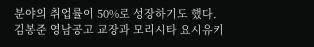분야의 취업률이 50%로 성장하기도 했다.
김봉준 영남공고 교장과 모리시타 요시유키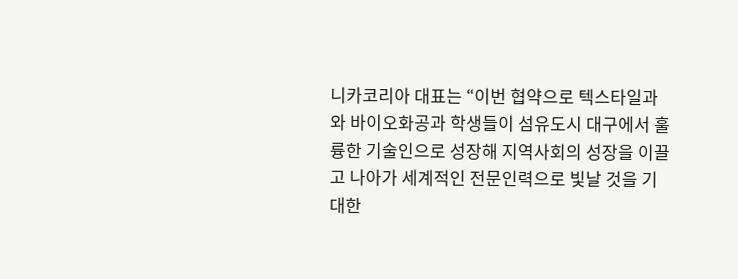니카코리아 대표는 “이번 협약으로 텍스타일과와 바이오화공과 학생들이 섬유도시 대구에서 훌륭한 기술인으로 성장해 지역사회의 성장을 이끌고 나아가 세계적인 전문인력으로 빛날 것을 기대한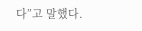다”고 말했다.